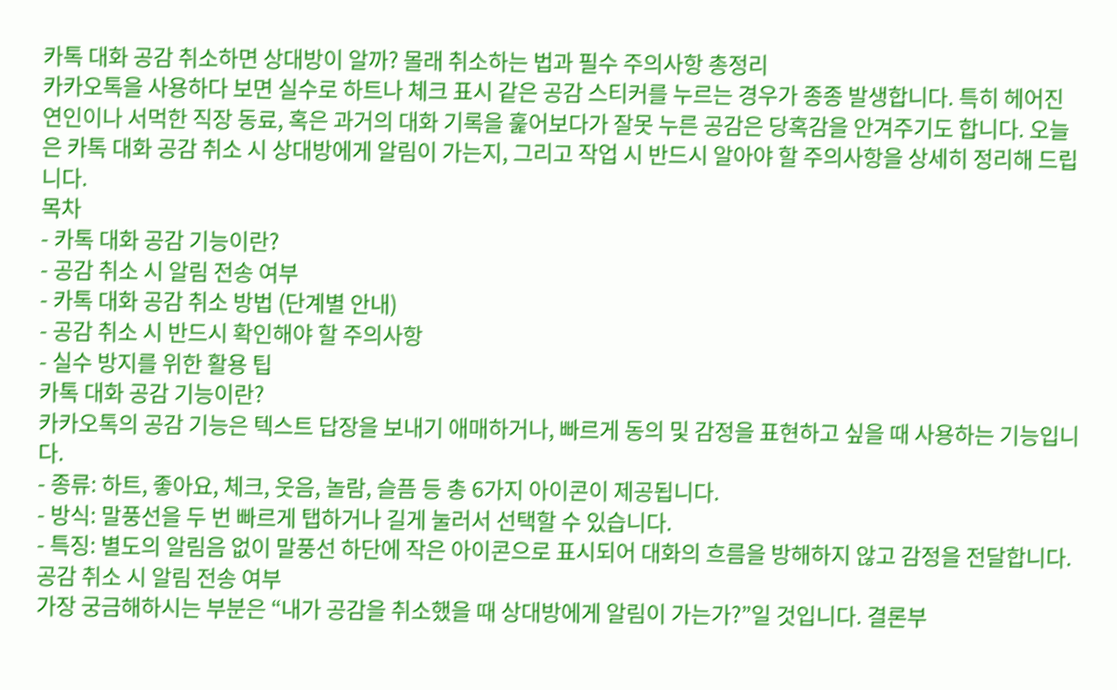카톡 대화 공감 취소하면 상대방이 알까? 몰래 취소하는 법과 필수 주의사항 총정리
카카오톡을 사용하다 보면 실수로 하트나 체크 표시 같은 공감 스티커를 누르는 경우가 종종 발생합니다. 특히 헤어진 연인이나 서먹한 직장 동료, 혹은 과거의 대화 기록을 훑어보다가 잘못 누른 공감은 당혹감을 안겨주기도 합니다. 오늘은 카톡 대화 공감 취소 시 상대방에게 알림이 가는지, 그리고 작업 시 반드시 알아야 할 주의사항을 상세히 정리해 드립니다.
목차
- 카톡 대화 공감 기능이란?
- 공감 취소 시 알림 전송 여부
- 카톡 대화 공감 취소 방법 (단계별 안내)
- 공감 취소 시 반드시 확인해야 할 주의사항
- 실수 방지를 위한 활용 팁
카톡 대화 공감 기능이란?
카카오톡의 공감 기능은 텍스트 답장을 보내기 애매하거나, 빠르게 동의 및 감정을 표현하고 싶을 때 사용하는 기능입니다.
- 종류: 하트, 좋아요, 체크, 웃음, 놀람, 슬픔 등 총 6가지 아이콘이 제공됩니다.
- 방식: 말풍선을 두 번 빠르게 탭하거나 길게 눌러서 선택할 수 있습니다.
- 특징: 별도의 알림음 없이 말풍선 하단에 작은 아이콘으로 표시되어 대화의 흐름을 방해하지 않고 감정을 전달합니다.
공감 취소 시 알림 전송 여부
가장 궁금해하시는 부분은 “내가 공감을 취소했을 때 상대방에게 알림이 가는가?”일 것입니다. 결론부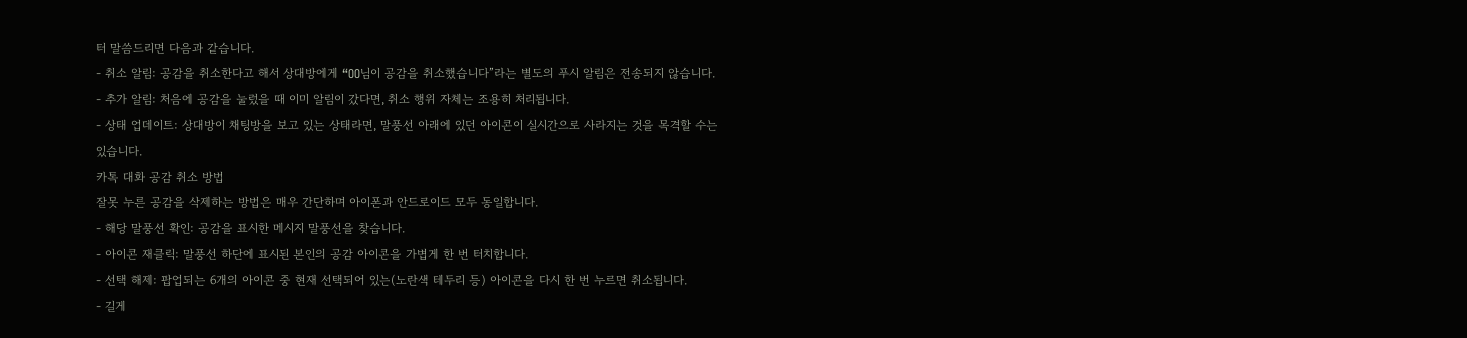터 말씀드리면 다음과 같습니다.
- 취소 알림: 공감을 취소한다고 해서 상대방에게 “OO님이 공감을 취소했습니다”라는 별도의 푸시 알림은 전송되지 않습니다.
- 추가 알림: 처음에 공감을 눌렀을 때 이미 알림이 갔다면, 취소 행위 자체는 조용히 처리됩니다.
- 상태 업데이트: 상대방이 채팅방을 보고 있는 상태라면, 말풍선 아래에 있던 아이콘이 실시간으로 사라지는 것을 목격할 수는 있습니다.
카톡 대화 공감 취소 방법
잘못 누른 공감을 삭제하는 방법은 매우 간단하며 아이폰과 안드로이드 모두 동일합니다.
- 해당 말풍선 확인: 공감을 표시한 메시지 말풍선을 찾습니다.
- 아이콘 재클릭: 말풍선 하단에 표시된 본인의 공감 아이콘을 가볍게 한 번 터치합니다.
- 선택 해제: 팝업되는 6개의 아이콘 중 현재 선택되어 있는(노란색 테두리 등) 아이콘을 다시 한 번 누르면 취소됩니다.
- 길게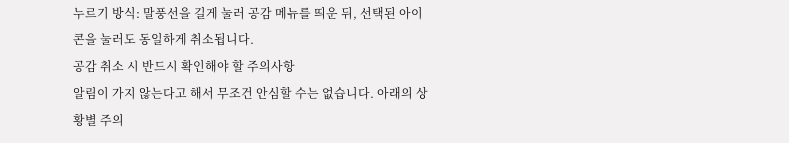누르기 방식: 말풍선을 길게 눌러 공감 메뉴를 띄운 뒤, 선택된 아이콘을 눌러도 동일하게 취소됩니다.
공감 취소 시 반드시 확인해야 할 주의사항
알림이 가지 않는다고 해서 무조건 안심할 수는 없습니다. 아래의 상황별 주의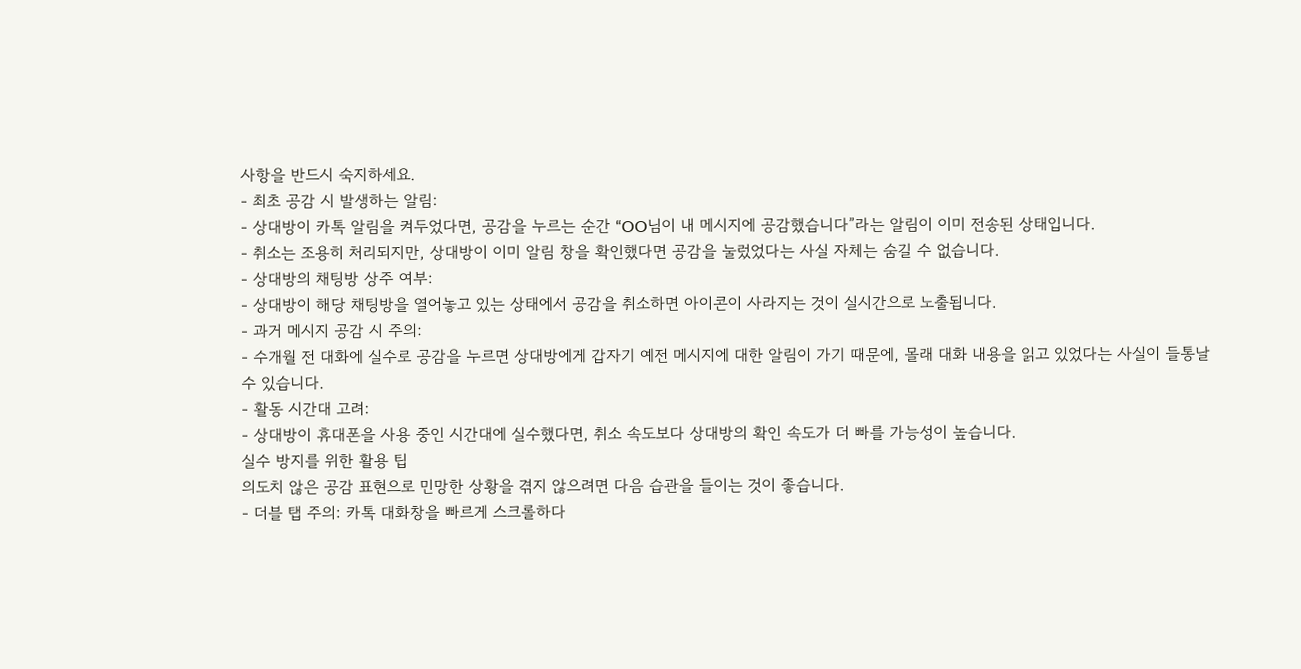사항을 반드시 숙지하세요.
- 최초 공감 시 발생하는 알림:
- 상대방이 카톡 알림을 켜두었다면, 공감을 누르는 순간 “OO님이 내 메시지에 공감했습니다”라는 알림이 이미 전송된 상태입니다.
- 취소는 조용히 처리되지만, 상대방이 이미 알림 창을 확인했다면 공감을 눌렀었다는 사실 자체는 숨길 수 없습니다.
- 상대방의 채팅방 상주 여부:
- 상대방이 해당 채팅방을 열어놓고 있는 상태에서 공감을 취소하면 아이콘이 사라지는 것이 실시간으로 노출됩니다.
- 과거 메시지 공감 시 주의:
- 수개월 전 대화에 실수로 공감을 누르면 상대방에게 갑자기 예전 메시지에 대한 알림이 가기 때문에, 몰래 대화 내용을 읽고 있었다는 사실이 들통날 수 있습니다.
- 활동 시간대 고려:
- 상대방이 휴대폰을 사용 중인 시간대에 실수했다면, 취소 속도보다 상대방의 확인 속도가 더 빠를 가능성이 높습니다.
실수 방지를 위한 활용 팁
의도치 않은 공감 표현으로 민망한 상황을 겪지 않으려면 다음 습관을 들이는 것이 좋습니다.
- 더블 탭 주의: 카톡 대화창을 빠르게 스크롤하다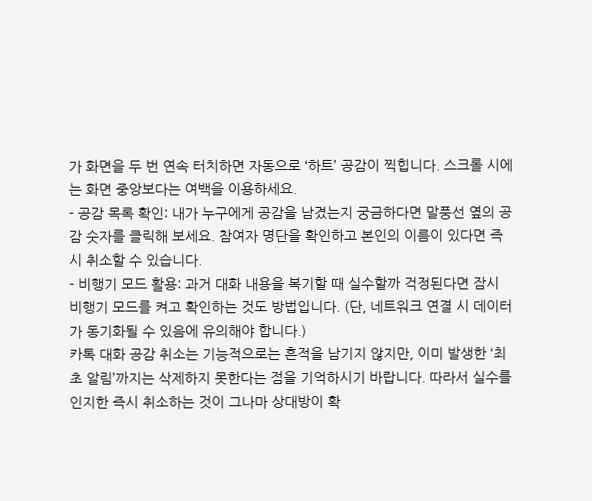가 화면을 두 번 연속 터치하면 자동으로 ‘하트’ 공감이 찍힙니다. 스크롤 시에는 화면 중앙보다는 여백을 이용하세요.
- 공감 목록 확인: 내가 누구에게 공감을 남겼는지 궁금하다면 말풍선 옆의 공감 숫자를 클릭해 보세요. 참여자 명단을 확인하고 본인의 이름이 있다면 즉시 취소할 수 있습니다.
- 비행기 모드 활용: 과거 대화 내용을 복기할 때 실수할까 걱정된다면 잠시 비행기 모드를 켜고 확인하는 것도 방법입니다. (단, 네트워크 연결 시 데이터가 동기화될 수 있음에 유의해야 합니다.)
카톡 대화 공감 취소는 기능적으로는 흔적을 남기지 않지만, 이미 발생한 ‘최초 알림’까지는 삭제하지 못한다는 점을 기억하시기 바랍니다. 따라서 실수를 인지한 즉시 취소하는 것이 그나마 상대방이 확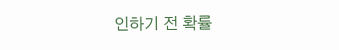인하기 전 확률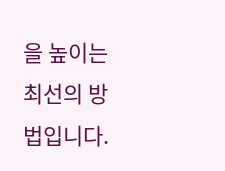을 높이는 최선의 방법입니다.